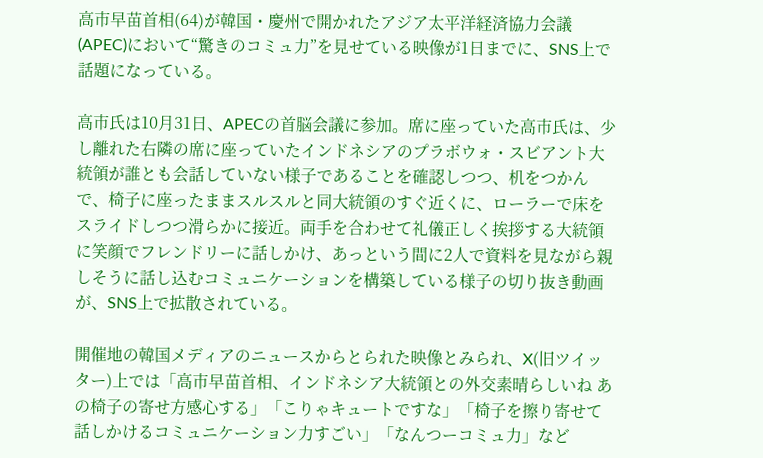高市早苗首相(64)が韓国・慶州で開かれたアジア太平洋経済協力会議(APEC)において“驚きのコミュ力”を見せている映像が1日までに、SNS上で話題になっている。

高市氏は10月31日、APECの首脳会議に参加。席に座っていた高市氏は、少し離れた右隣の席に座っていたインドネシアのプラボウォ・スビアント大統領が誰とも会話していない様子であることを確認しつつ、机をつかんで、椅子に座ったままスルスルと同大統領のすぐ近くに、ローラーで床をスライドしつつ滑らかに接近。両手を合わせて礼儀正しく挨拶する大統領に笑顔でフレンドリーに話しかけ、あっという間に2人で資料を見ながら親しそうに話し込むコミュニケーションを構築している様子の切り抜き動画が、SNS上で拡散されている。

開催地の韓国メディアのニュースからとられた映像とみられ、X(旧ツイッター)上では「高市早苗首相、インドネシア大統領との外交素晴らしいね あの椅子の寄せ方感心する」「こりゃキュートですな」「椅子を擦り寄せて話しかけるコミュニケーション力すごい」「なんつーコミュ力」など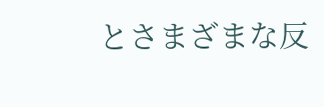とさまざまな反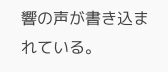響の声が書き込まれている。